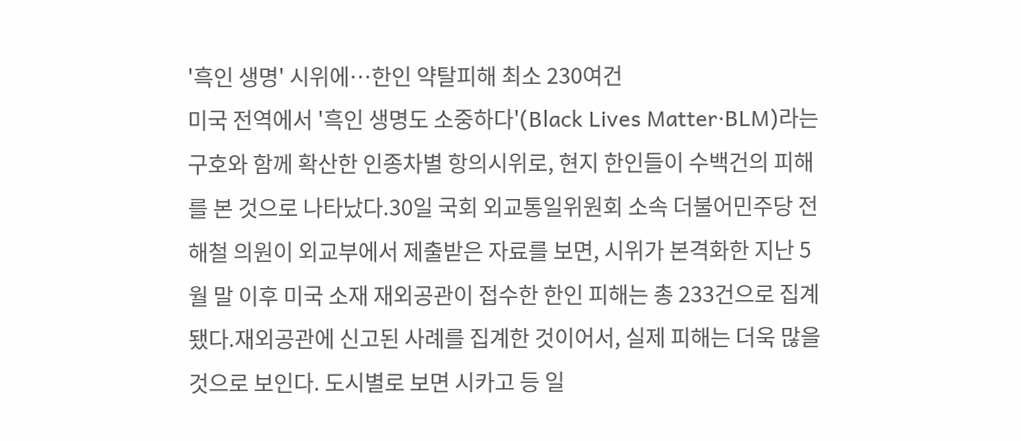'흑인 생명' 시위에…한인 약탈피해 최소 230여건
미국 전역에서 '흑인 생명도 소중하다'(Black Lives Matter·BLM)라는 구호와 함께 확산한 인종차별 항의시위로, 현지 한인들이 수백건의 피해를 본 것으로 나타났다.30일 국회 외교통일위원회 소속 더불어민주당 전해철 의원이 외교부에서 제출받은 자료를 보면, 시위가 본격화한 지난 5월 말 이후 미국 소재 재외공관이 접수한 한인 피해는 총 233건으로 집계됐다.재외공관에 신고된 사례를 집계한 것이어서, 실제 피해는 더욱 많을 것으로 보인다. 도시별로 보면 시카고 등 일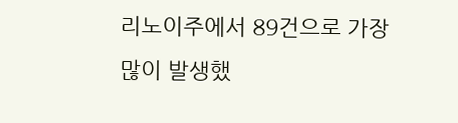리노이주에서 89건으로 가장 많이 발생했